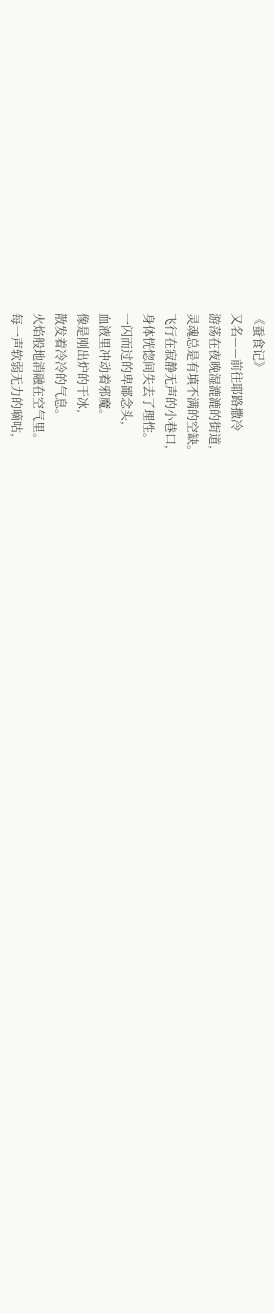《蚕食记》
又名——前往耶路撒冷
游荡在夜晚湿漉漉的街道,
灵魂总是有填不满的空缺。
飞行在寂静无声的小巷口,
身体恍惚间失去了理性。
一闪而过的卑鄙念头,
血液里冲动着邪魔。
像是刚出炉的干冰,
散发着冷冷的气息。
火焰般地消融在空气里。
每一声软弱无力的嘀咕,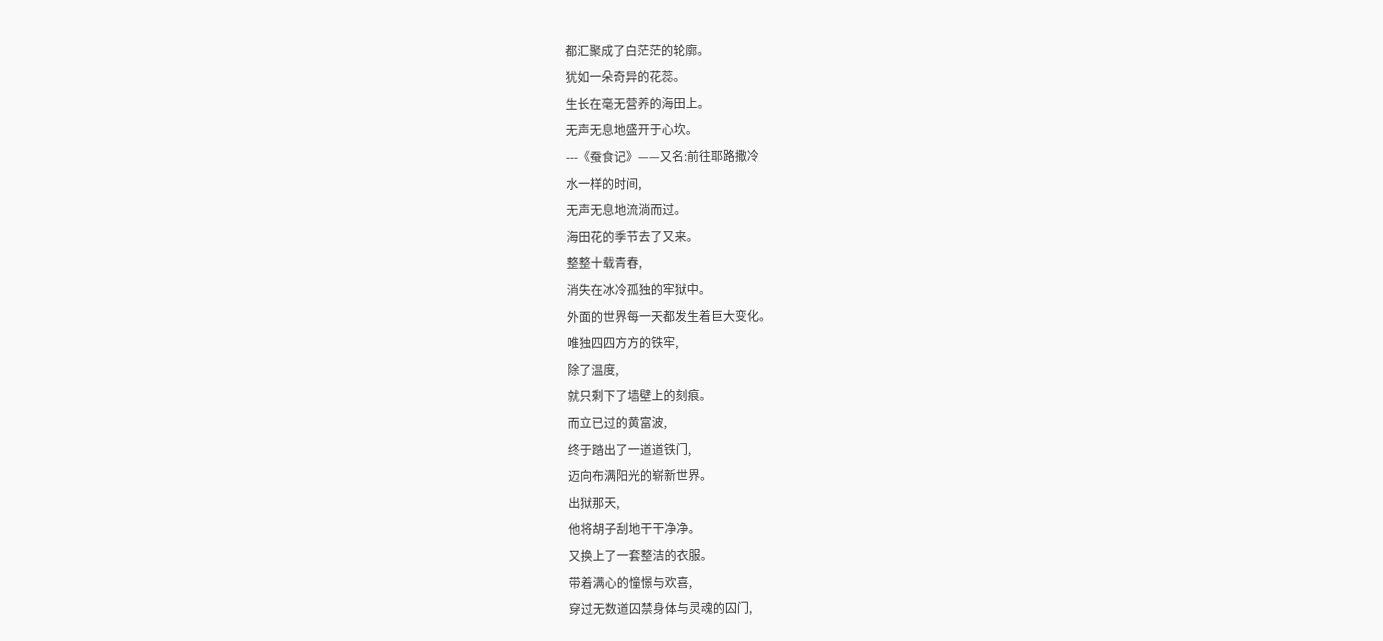都汇聚成了白茫茫的轮廓。
犹如一朵奇异的花蕊。
生长在毫无营养的海田上。
无声无息地盛开于心坎。
---《蚕食记》——又名:前往耶路撒冷
水一样的时间,
无声无息地流淌而过。
海田花的季节去了又来。
整整十载青春,
消失在冰冷孤独的牢狱中。
外面的世界每一天都发生着巨大变化。
唯独四四方方的铁牢,
除了温度,
就只剩下了墙壁上的刻痕。
而立已过的黄富波,
终于踏出了一道道铁门,
迈向布满阳光的崭新世界。
出狱那天,
他将胡子刮地干干净净。
又换上了一套整洁的衣服。
带着满心的憧憬与欢喜,
穿过无数道囚禁身体与灵魂的囚门,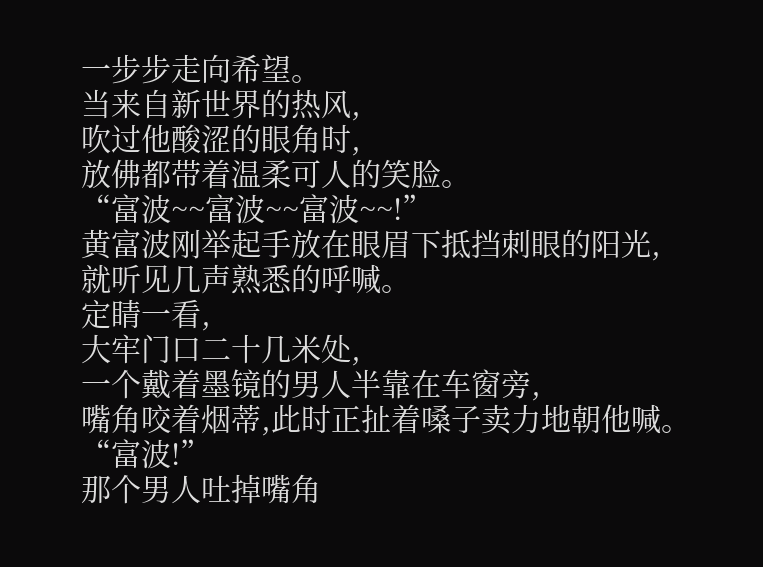一步步走向希望。
当来自新世界的热风,
吹过他酸涩的眼角时,
放佛都带着温柔可人的笑脸。
“富波~~富波~~富波~~!”
黄富波刚举起手放在眼眉下抵挡刺眼的阳光,
就听见几声熟悉的呼喊。
定睛一看,
大牢门口二十几米处,
一个戴着墨镜的男人半靠在车窗旁,
嘴角咬着烟蒂,此时正扯着嗓子卖力地朝他喊。
“富波!”
那个男人吐掉嘴角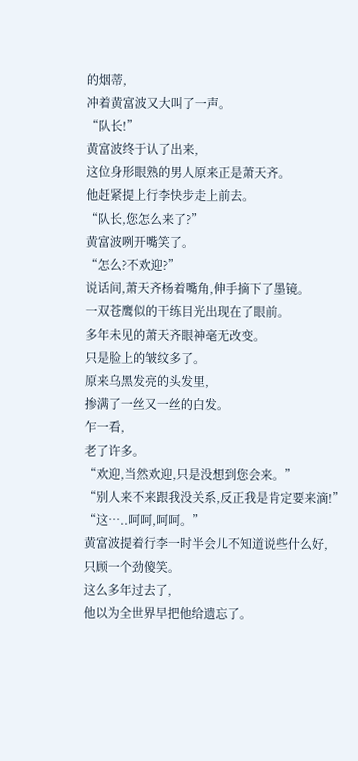的烟蒂,
冲着黄富波又大叫了一声。
“队长!”
黄富波终于认了出来,
这位身形眼熟的男人原来正是萧天齐。
他赶紧提上行李快步走上前去。
“队长,您怎么来了?”
黄富波咧开嘴笑了。
“怎么?不欢迎?”
说话间,萧天齐杨着嘴角,伸手摘下了墨镜。
一双苍鹰似的干练目光出现在了眼前。
多年未见的萧天齐眼神毫无改变。
只是脸上的皱纹多了。
原来乌黑发亮的头发里,
掺满了一丝又一丝的白发。
乍一看,
老了许多。
“欢迎,当然欢迎,只是没想到您会来。”
“别人来不来跟我没关系,反正我是肯定要来滴!”
“这…..呵呵,呵呵。”
黄富波提着行李一时半会儿不知道说些什么好,
只顾一个劲傻笑。
这么多年过去了,
他以为全世界早把他给遗忘了。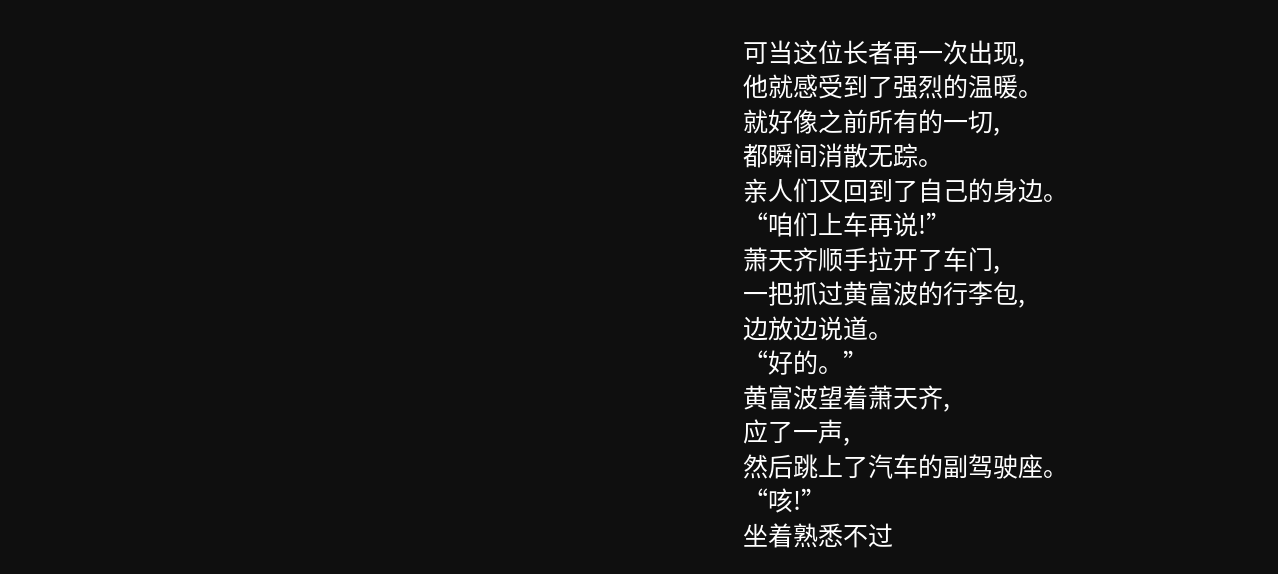可当这位长者再一次出现,
他就感受到了强烈的温暖。
就好像之前所有的一切,
都瞬间消散无踪。
亲人们又回到了自己的身边。
“咱们上车再说!”
萧天齐顺手拉开了车门,
一把抓过黄富波的行李包,
边放边说道。
“好的。”
黄富波望着萧天齐,
应了一声,
然后跳上了汽车的副驾驶座。
“咳!”
坐着熟悉不过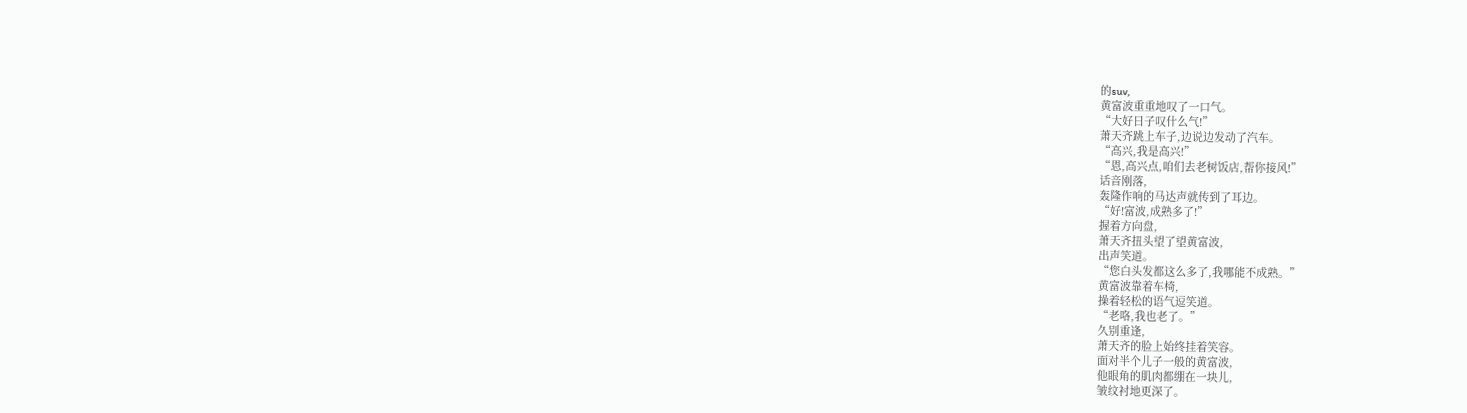的suv,
黄富波重重地叹了一口气。
“大好日子叹什么气!”
萧天齐跳上车子,边说边发动了汽车。
“高兴,我是高兴!”
“恩,高兴点,咱们去老树饭店,帮你接风!”
话音刚落,
轰隆作响的马达声就传到了耳边。
“好!富波,成熟多了!”
握着方向盘,
萧天齐扭头望了望黄富波,
出声笑道。
“您白头发都这么多了,我哪能不成熟。”
黄富波靠着车椅,
操着轻松的语气逗笑道。
“老咯,我也老了。”
久别重逢,
萧天齐的脸上始终挂着笑容。
面对半个儿子一般的黄富波,
他眼角的肌肉都绷在一块儿,
皱纹衬地更深了。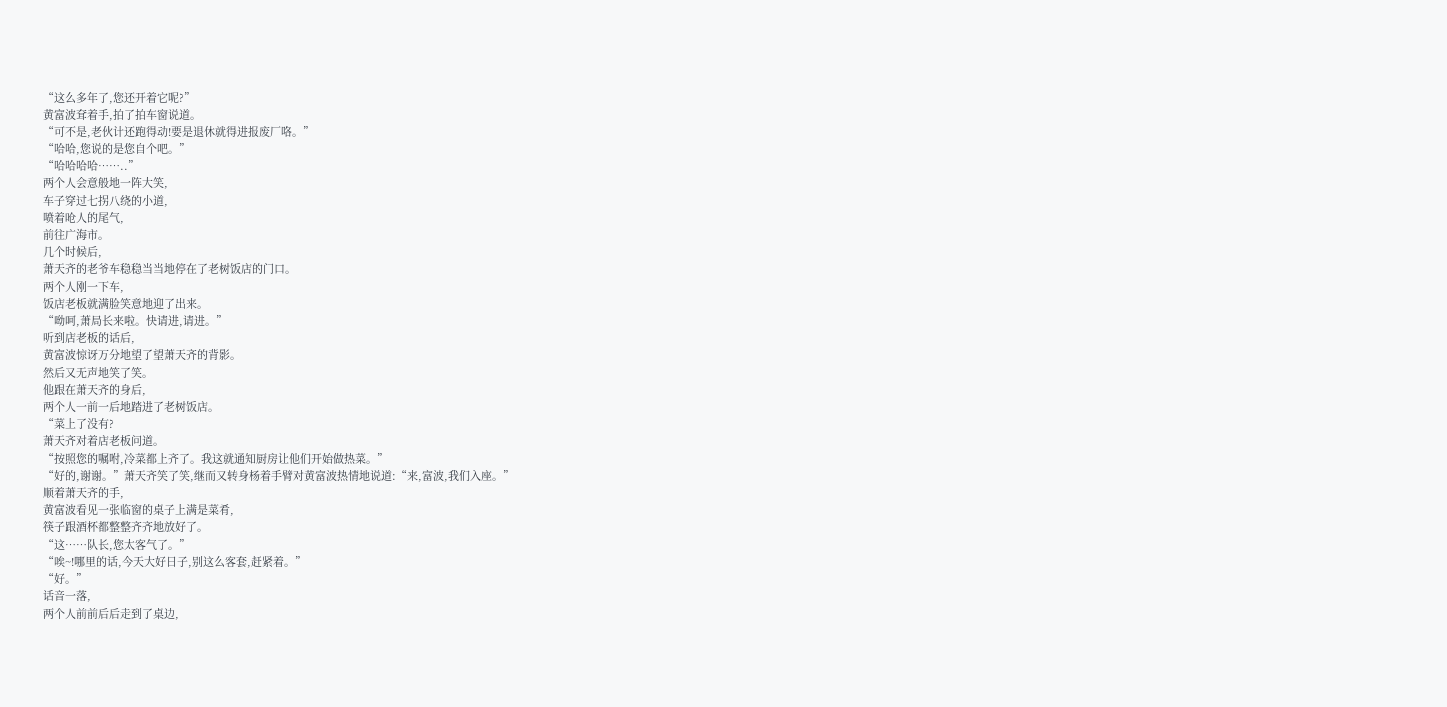“这么多年了,您还开着它呢?”
黄富波耷着手,拍了拍车窗说道。
“可不是,老伙计还跑得动!要是退休就得进报废厂咯。”
“哈哈,您说的是您自个吧。”
“哈哈哈哈……..”
两个人会意般地一阵大笑,
车子穿过七拐八绕的小道,
喷着呛人的尾气,
前往广海市。
几个时候后,
萧天齐的老爷车稳稳当当地停在了老树饭店的门口。
两个人刚一下车,
饭店老板就满脸笑意地迎了出来。
“呦呵,萧局长来啦。快请进,请进。”
听到店老板的话后,
黄富波惊讶万分地望了望萧天齐的背影。
然后又无声地笑了笑。
他跟在萧天齐的身后,
两个人一前一后地踏进了老树饭店。
“菜上了没有?
萧天齐对着店老板问道。
“按照您的嘱咐,冷菜都上齐了。我这就通知厨房让他们开始做热菜。”
“好的,谢谢。”萧天齐笑了笑,继而又转身杨着手臂对黄富波热情地说道:“来,富波,我们入座。”
顺着萧天齐的手,
黄富波看见一张临窗的桌子上满是菜肴,
筷子跟酒杯都整整齐齐地放好了。
“这……队长,您太客气了。”
“唉~!哪里的话,今天大好日子,别这么客套,赶紧着。”
“好。”
话音一落,
两个人前前后后走到了桌边,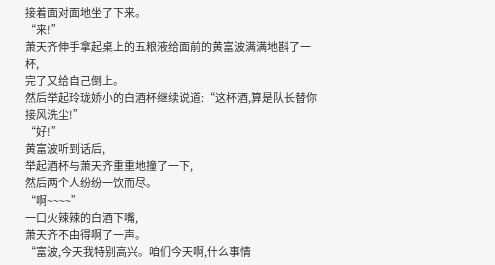接着面对面地坐了下来。
“来!”
萧天齐伸手拿起桌上的五粮液给面前的黄富波满满地斟了一杯,
完了又给自己倒上。
然后举起玲珑娇小的白酒杯继续说道:“这杯酒,算是队长替你接风洗尘!”
“好!”
黄富波听到话后,
举起酒杯与萧天齐重重地撞了一下,
然后两个人纷纷一饮而尽。
“啊~~~~”
一口火辣辣的白酒下嘴,
萧天齐不由得啊了一声。
“富波,今天我特别高兴。咱们今天啊,什么事情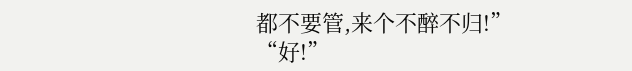都不要管,来个不醉不归!”
“好!”